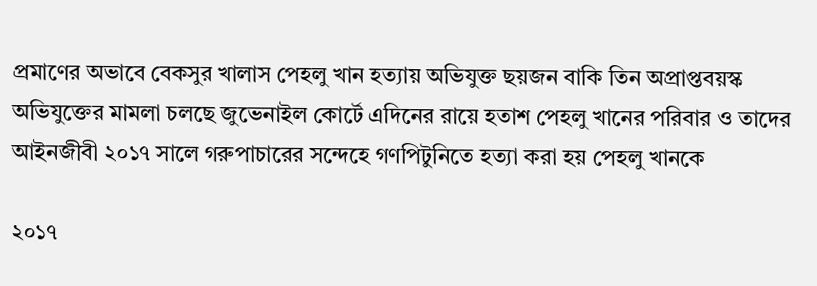প্রমাণের অভাবে বেকসুর খালাস পেহলু খান হত্যায় অভিযুক্ত ছয়জন বাকি তিন অপ্রাপ্তবয়স্ক অভিযুক্তের মামলা চলছে জুভেনাইল কোর্টে এদিনের রায়ে হতাশ পেহলু খানের পরিবার ও তাদের আইনজীবী ২০১৭ সালে গরুপাচারের সন্দেহে গণপিটুনিতে হত্যা করা হয় পেহলু খানকে

২০১৭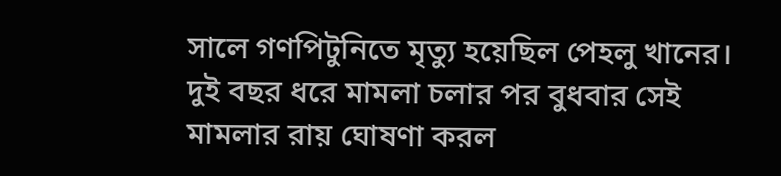সালে গণপিটুনিতে মৃত্যু হয়েছিল পেহলু খানের। দুই বছর ধরে মামলা চলার পর বুধবার সেই মামলার রায় ঘোষণা করল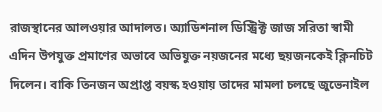রাজস্থানের আলওয়ার আদালত। অ্যাডিশনাল ডিস্ট্রিক্ট জাজ সরিতা স্বামী এদিন উপযুক্ত প্রমাণের অভাবে অভিযুক্ত নয়জনের মধ্যে ছয়জনকেই ক্লিনচিট দিলেন। বাকি তিনজন অপ্রাপ্ত বয়স্ক হওয়ায় তাদের মামলা চলছে জুভেনাইল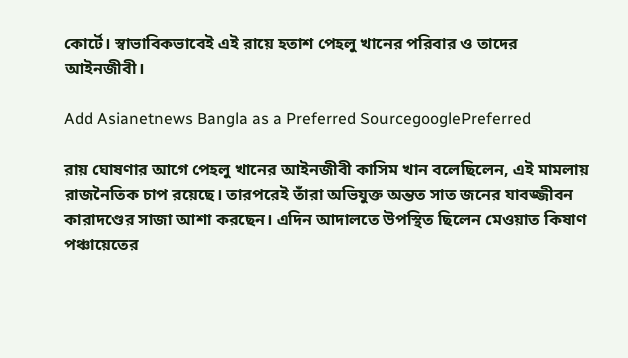কোর্টে। স্বাভাবিকভাবেই এই রায়ে হতাশ পেহলু খানের পরিবার ও তাদের আইনজীবী।

Add Asianetnews Bangla as a Preferred SourcegooglePreferred

রায় ঘোষণার আগে পেহলু খানের আইনজীবী কাসিম খান বলেছিলেন, এই মামলায় রাজনৈতিক চাপ রয়েছে। তারপরেই তাঁরা অভিযুক্ত অন্তত সাত জনের যাবজ্জীবন কারাদণ্ডের সাজা আশা করছেন। এদিন আদালতে উপস্থিত ছিলেন মেওয়াত কিষাণ পঞ্চায়েতের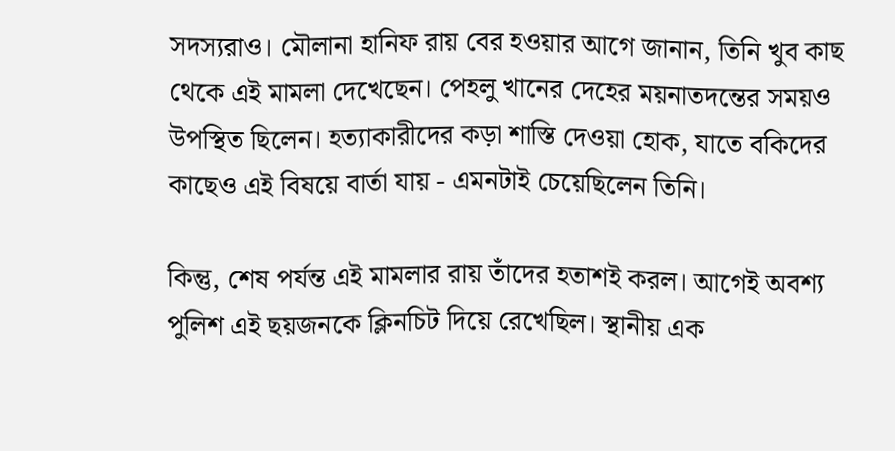সদস্যরাও। মৌলানা হানিফ রায় বের হওয়ার আগে জানান, তিনি খুব কাছ থেকে এই মামলা দেখেছেন। পেহলু খানের দেহের ময়নাতদন্তের সময়ও উপস্থিত ছিলেন। হত্যাকারীদের কড়া শাস্তি দেওয়া হোক, যাতে বকিদের কাছেও এই বিষয়ে বার্তা যায় - এমনটাই চেয়েছিলেন তিনি।

কিন্তু, শেষ পর্যন্ত এই মামলার রায় তাঁদের হতাশই করল। আগেই অবশ্য পুলিশ এই ছয়জনকে ক্লিনচিট দিয়ে রেখেছিল। স্থানীয় এক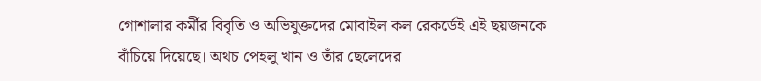গোশালার কর্মীর বিবৃতি ও অভিযুক্তদের মোবাইল কল রেকর্ডেই এই ছয়জনকে বাঁচিয়ে দিয়েছে। অথচ পেহলু খান ও তাঁর ছেলেদের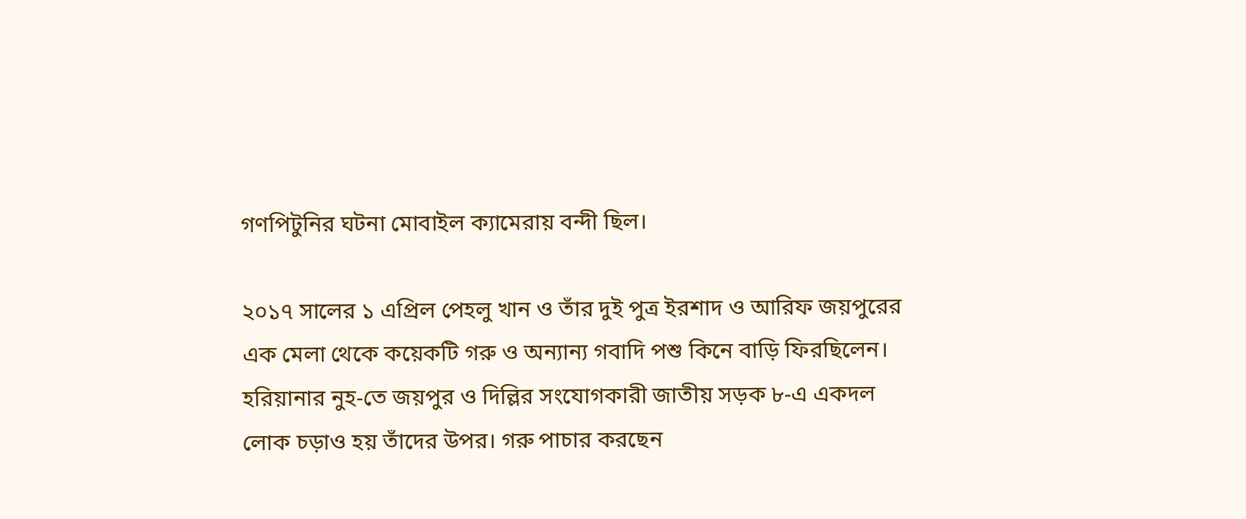গণপিটুনির ঘটনা মোবাইল ক্যামেরায় বন্দী ছিল।

২০১৭ সালের ১ এপ্রিল পেহলু খান ও তাঁর দুই পুত্র ইরশাদ ও আরিফ জয়পুরের এক মেলা থেকে কয়েকটি গরু ও অন্যান্য গবাদি পশু কিনে বাড়ি ফিরছিলেন। হরিয়ানার নুহ-তে জয়পুর ও দিল্লির সংযোগকারী জাতীয় সড়ক ৮-এ একদল লোক চড়াও হয় তাঁদের উপর। গরু পাচার করছেন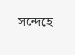সন্দেহে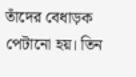তাঁদের বেধাড়ক পেটানো হয়। তিন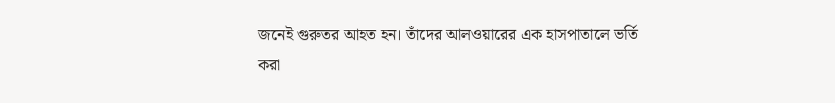জনেই গুরুতর আহত হন। তাঁদের আলওয়ারের এক হাসপাতালে ভর্তি করা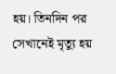হয়। তিনদিন পর সেখানেই মৃত্যু হয়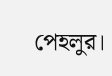পেহলুর।